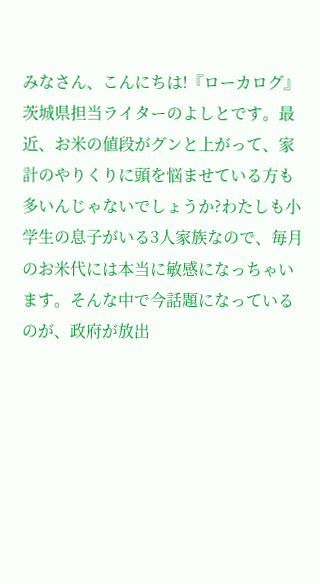みなさん、こんにちは!『ローカログ』茨城県担当ライターのよしとです。最近、お米の値段がグンと上がって、家計のやりくりに頭を悩ませている方も多いんじゃないでしょうか?わたしも小学生の息子がいる3人家族なので、毎月のお米代には本当に敏感になっちゃいます。そんな中で今話題になっているのが、政府が放出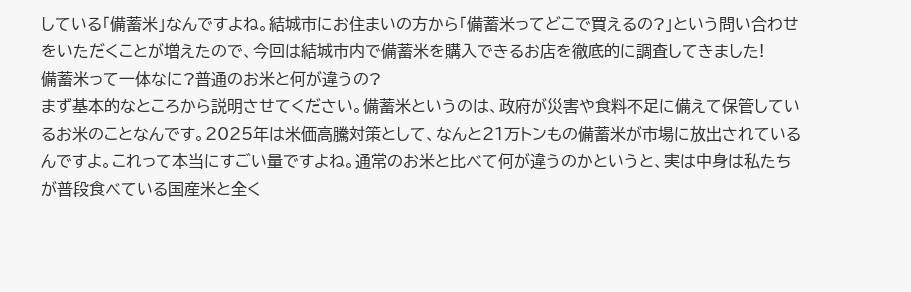している「備蓄米」なんですよね。結城市にお住まいの方から「備蓄米ってどこで買えるの?」という問い合わせをいただくことが増えたので、今回は結城市内で備蓄米を購入できるお店を徹底的に調査してきました!
備蓄米って一体なに?普通のお米と何が違うの?
まず基本的なところから説明させてください。備蓄米というのは、政府が災害や食料不足に備えて保管しているお米のことなんです。2025年は米価高騰対策として、なんと21万トンもの備蓄米が市場に放出されているんですよ。これって本当にすごい量ですよね。通常のお米と比べて何が違うのかというと、実は中身は私たちが普段食べている国産米と全く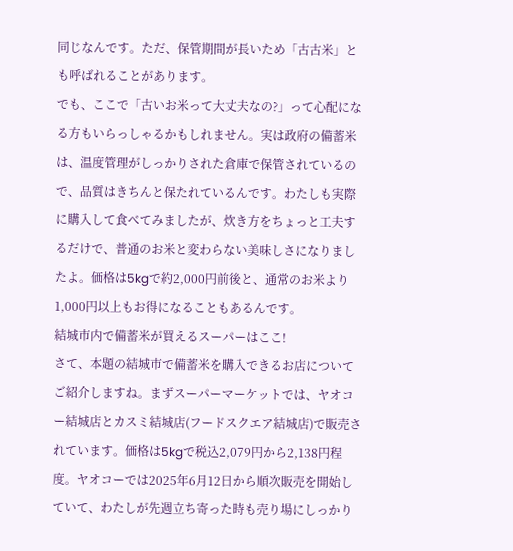同じなんです。ただ、保管期間が長いため「古古米」とも呼ばれることがあります。
でも、ここで「古いお米って大丈夫なの?」って心配になる方もいらっしゃるかもしれません。実は政府の備蓄米は、温度管理がしっかりされた倉庫で保管されているので、品質はきちんと保たれているんです。わたしも実際に購入して食べてみましたが、炊き方をちょっと工夫するだけで、普通のお米と変わらない美味しさになりましたよ。価格は5kgで約2,000円前後と、通常のお米より1,000円以上もお得になることもあるんです。
結城市内で備蓄米が買えるスーパーはここ!
さて、本題の結城市で備蓄米を購入できるお店についてご紹介しますね。まずスーパーマーケットでは、ヤオコー結城店とカスミ結城店(フードスクエア結城店)で販売されています。価格は5kgで税込2,079円から2,138円程度。ヤオコーでは2025年6月12日から順次販売を開始していて、わたしが先週立ち寄った時も売り場にしっかり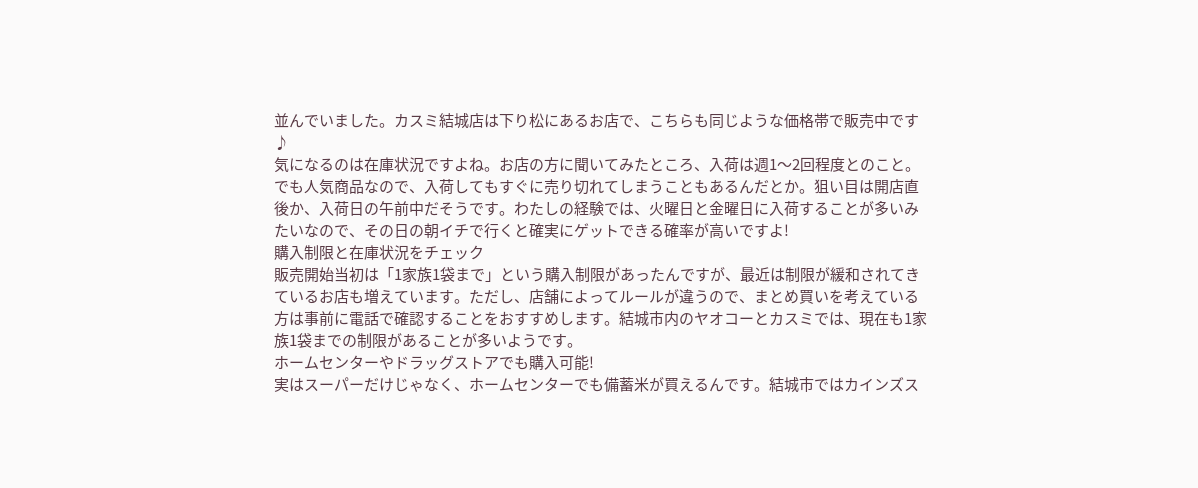並んでいました。カスミ結城店は下り松にあるお店で、こちらも同じような価格帯で販売中です♪
気になるのは在庫状況ですよね。お店の方に聞いてみたところ、入荷は週1〜2回程度とのこと。でも人気商品なので、入荷してもすぐに売り切れてしまうこともあるんだとか。狙い目は開店直後か、入荷日の午前中だそうです。わたしの経験では、火曜日と金曜日に入荷することが多いみたいなので、その日の朝イチで行くと確実にゲットできる確率が高いですよ!
購入制限と在庫状況をチェック
販売開始当初は「1家族1袋まで」という購入制限があったんですが、最近は制限が緩和されてきているお店も増えています。ただし、店舗によってルールが違うので、まとめ買いを考えている方は事前に電話で確認することをおすすめします。結城市内のヤオコーとカスミでは、現在も1家族1袋までの制限があることが多いようです。
ホームセンターやドラッグストアでも購入可能!
実はスーパーだけじゃなく、ホームセンターでも備蓄米が買えるんです。結城市ではカインズス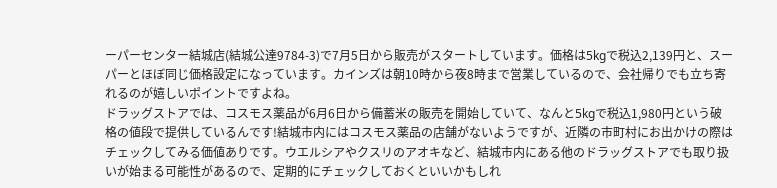ーパーセンター結城店(結城公達9784-3)で7月5日から販売がスタートしています。価格は5kgで税込2,139円と、スーパーとほぼ同じ価格設定になっています。カインズは朝10時から夜8時まで営業しているので、会社帰りでも立ち寄れるのが嬉しいポイントですよね。
ドラッグストアでは、コスモス薬品が6月6日から備蓄米の販売を開始していて、なんと5kgで税込1,980円という破格の値段で提供しているんです!結城市内にはコスモス薬品の店舗がないようですが、近隣の市町村にお出かけの際はチェックしてみる価値ありです。ウエルシアやクスリのアオキなど、結城市内にある他のドラッグストアでも取り扱いが始まる可能性があるので、定期的にチェックしておくといいかもしれ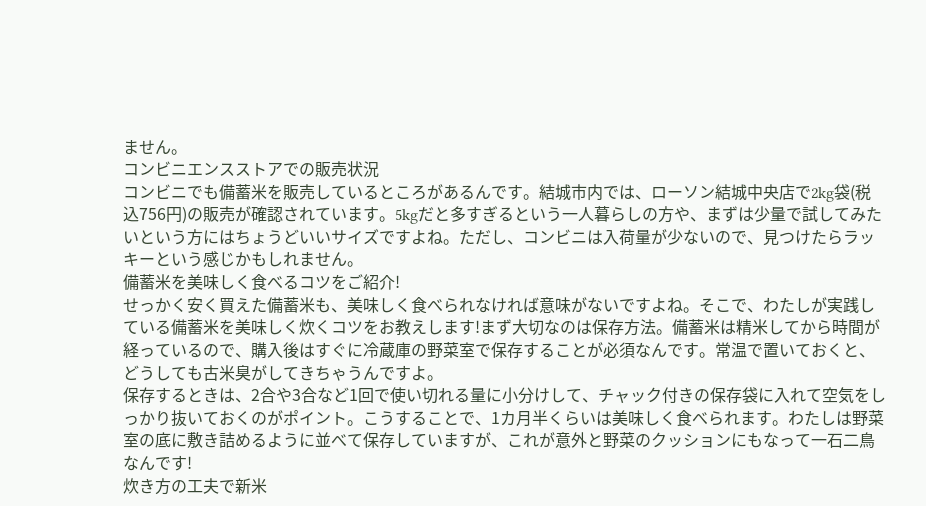ません。
コンビニエンスストアでの販売状況
コンビニでも備蓄米を販売しているところがあるんです。結城市内では、ローソン結城中央店で2kg袋(税込756円)の販売が確認されています。5kgだと多すぎるという一人暮らしの方や、まずは少量で試してみたいという方にはちょうどいいサイズですよね。ただし、コンビニは入荷量が少ないので、見つけたらラッキーという感じかもしれません。
備蓄米を美味しく食べるコツをご紹介!
せっかく安く買えた備蓄米も、美味しく食べられなければ意味がないですよね。そこで、わたしが実践している備蓄米を美味しく炊くコツをお教えします!まず大切なのは保存方法。備蓄米は精米してから時間が経っているので、購入後はすぐに冷蔵庫の野菜室で保存することが必須なんです。常温で置いておくと、どうしても古米臭がしてきちゃうんですよ。
保存するときは、2合や3合など1回で使い切れる量に小分けして、チャック付きの保存袋に入れて空気をしっかり抜いておくのがポイント。こうすることで、1カ月半くらいは美味しく食べられます。わたしは野菜室の底に敷き詰めるように並べて保存していますが、これが意外と野菜のクッションにもなって一石二鳥なんです!
炊き方の工夫で新米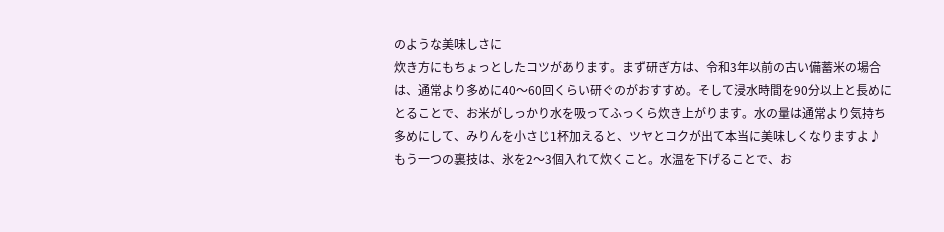のような美味しさに
炊き方にもちょっとしたコツがあります。まず研ぎ方は、令和3年以前の古い備蓄米の場合は、通常より多めに40〜60回くらい研ぐのがおすすめ。そして浸水時間を90分以上と長めにとることで、お米がしっかり水を吸ってふっくら炊き上がります。水の量は通常より気持ち多めにして、みりんを小さじ1杯加えると、ツヤとコクが出て本当に美味しくなりますよ♪
もう一つの裏技は、氷を2〜3個入れて炊くこと。水温を下げることで、お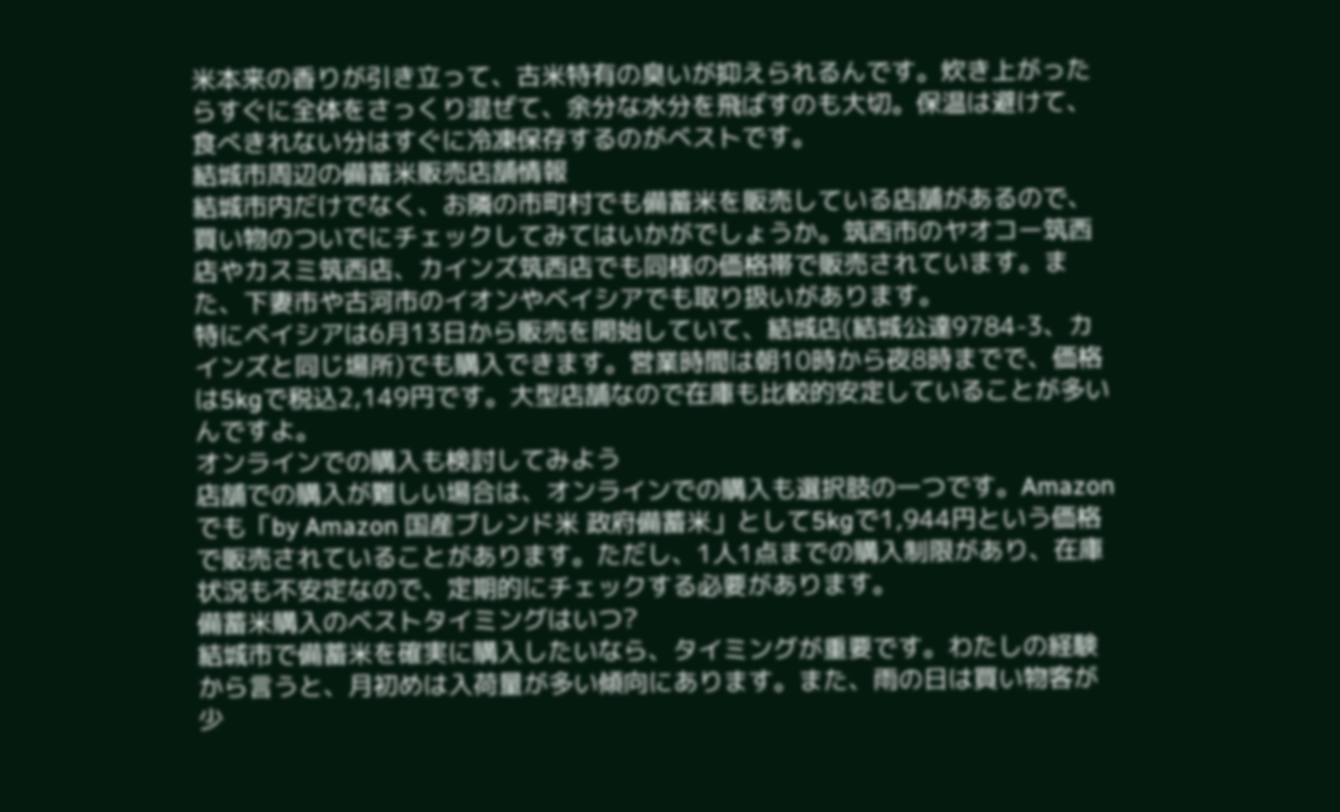米本来の香りが引き立って、古米特有の臭いが抑えられるんです。炊き上がったらすぐに全体をさっくり混ぜて、余分な水分を飛ばすのも大切。保温は避けて、食べきれない分はすぐに冷凍保存するのがベストです。
結城市周辺の備蓄米販売店舗情報
結城市内だけでなく、お隣の市町村でも備蓄米を販売している店舗があるので、買い物のついでにチェックしてみてはいかがでしょうか。筑西市のヤオコー筑西店やカスミ筑西店、カインズ筑西店でも同様の価格帯で販売されています。また、下妻市や古河市のイオンやベイシアでも取り扱いがあります。
特にベイシアは6月13日から販売を開始していて、結城店(結城公達9784-3、カインズと同じ場所)でも購入できます。営業時間は朝10時から夜8時までで、価格は5kgで税込2,149円です。大型店舗なので在庫も比較的安定していることが多いんですよ。
オンラインでの購入も検討してみよう
店舗での購入が難しい場合は、オンラインでの購入も選択肢の一つです。Amazonでも「by Amazon 国産ブレンド米 政府備蓄米」として5kgで1,944円という価格で販売されていることがあります。ただし、1人1点までの購入制限があり、在庫状況も不安定なので、定期的にチェックする必要があります。
備蓄米購入のベストタイミングはいつ?
結城市で備蓄米を確実に購入したいなら、タイミングが重要です。わたしの経験から言うと、月初めは入荷量が多い傾向にあります。また、雨の日は買い物客が少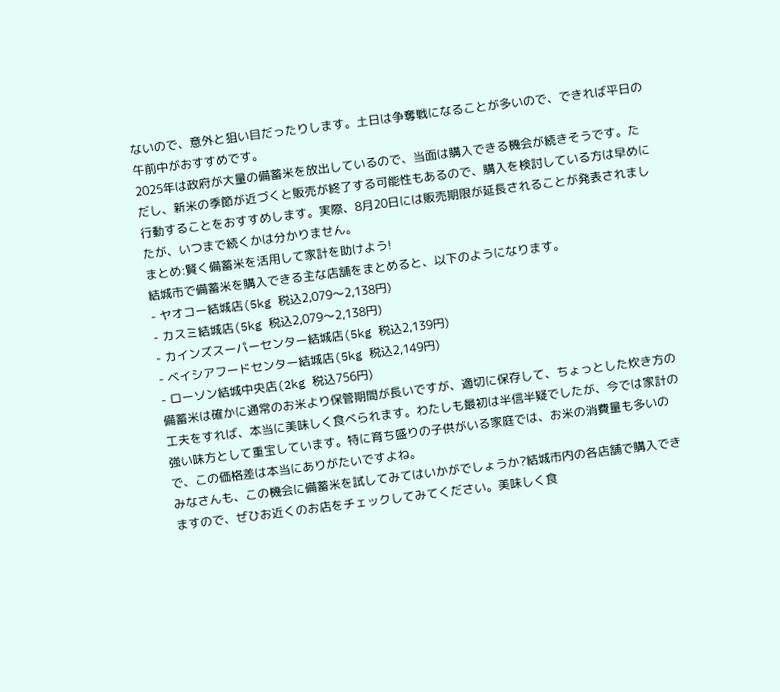ないので、意外と狙い目だったりします。土日は争奪戦になることが多いので、できれば平日の午前中がおすすめです。
2025年は政府が大量の備蓄米を放出しているので、当面は購入できる機会が続きそうです。ただし、新米の季節が近づくと販売が終了する可能性もあるので、購入を検討している方は早めに行動することをおすすめします。実際、8月20日には販売期限が延長されることが発表されましたが、いつまで続くかは分かりません。
まとめ:賢く備蓄米を活用して家計を助けよう!
結城市で備蓄米を購入できる主な店舗をまとめると、以下のようになります。
- ヤオコー結城店(5kg 税込2,079〜2,138円)
- カスミ結城店(5kg 税込2,079〜2,138円)
- カインズスーパーセンター結城店(5kg 税込2,139円)
- ベイシアフードセンター結城店(5kg 税込2,149円)
- ローソン結城中央店(2kg 税込756円)
備蓄米は確かに通常のお米より保管期間が長いですが、適切に保存して、ちょっとした炊き方の工夫をすれば、本当に美味しく食べられます。わたしも最初は半信半疑でしたが、今では家計の強い味方として重宝しています。特に育ち盛りの子供がいる家庭では、お米の消費量も多いので、この価格差は本当にありがたいですよね。
みなさんも、この機会に備蓄米を試してみてはいかがでしょうか?結城市内の各店舗で購入できますので、ぜひお近くのお店をチェックしてみてください。美味しく食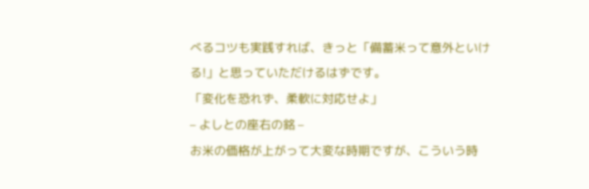べるコツも実践すれば、きっと「備蓄米って意外といける!」と思っていただけるはずです。
「変化を恐れず、柔軟に対応せよ」
– よしとの座右の銘 –
お米の価格が上がって大変な時期ですが、こういう時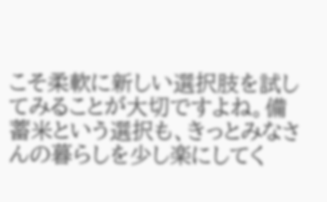こそ柔軟に新しい選択肢を試してみることが大切ですよね。備蓄米という選択も、きっとみなさんの暮らしを少し楽にしてく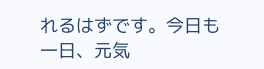れるはずです。今日も一日、元気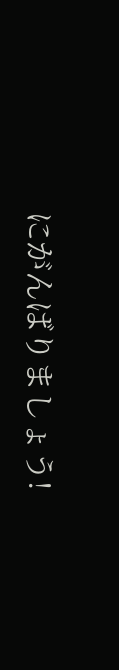にがんばりましょう!